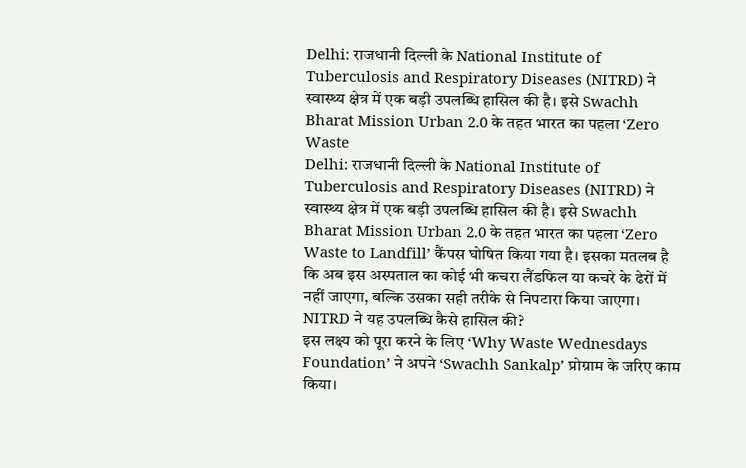Delhi: राजधानी दिल्ली के National Institute of Tuberculosis and Respiratory Diseases (NITRD) ने स्वास्थ्य क्षेत्र में एक बड़ी उपलब्धि हासिल की है। इसे Swachh Bharat Mission Urban 2.0 के तहत भारत का पहला ‘Zero Waste
Delhi: राजधानी दिल्ली के National Institute of Tuberculosis and Respiratory Diseases (NITRD) ने स्वास्थ्य क्षेत्र में एक बड़ी उपलब्धि हासिल की है। इसे Swachh Bharat Mission Urban 2.0 के तहत भारत का पहला ‘Zero Waste to Landfill’ कैंपस घोषित किया गया है। इसका मतलब है कि अब इस अस्पताल का कोई भी कचरा लैंडफिल या कचरे के ढेरों में नहीं जाएगा, बल्कि उसका सही तरीके से निपटारा किया जाएगा।
NITRD ने यह उपलब्धि कैसे हासिल की?
इस लक्ष्य को पूरा करने के लिए ‘Why Waste Wednesdays Foundation’ ने अपने ‘Swachh Sankalp’ प्रोग्राम के जरिए काम किया।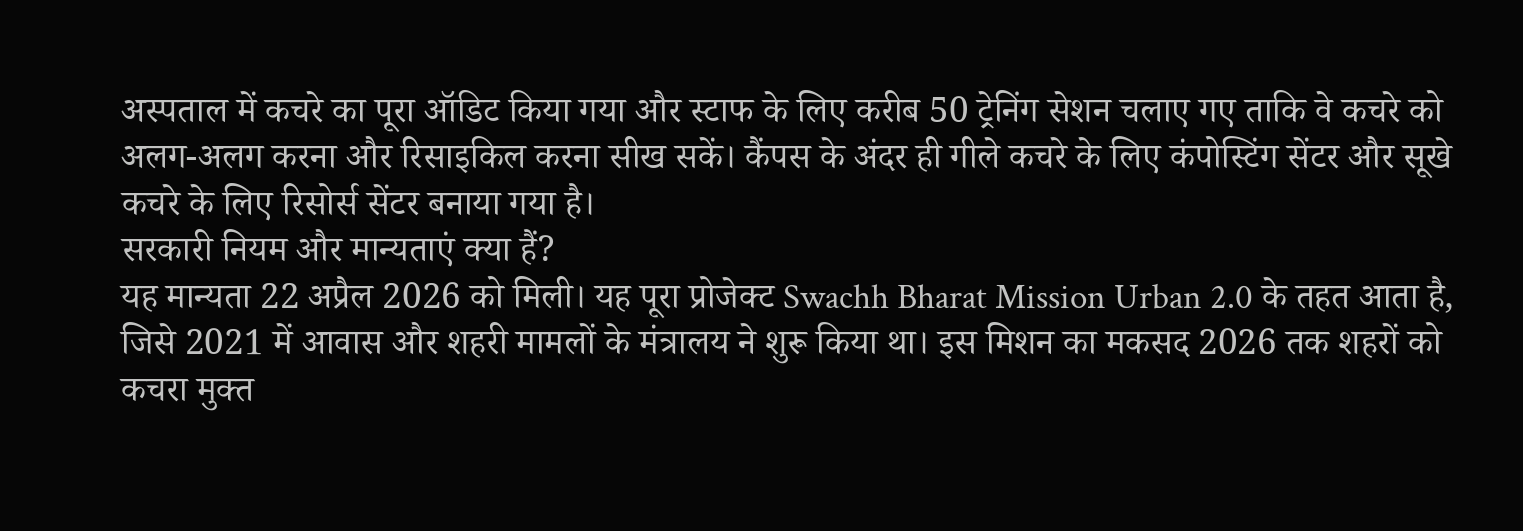अस्पताल में कचरे का पूरा ऑडिट किया गया और स्टाफ के लिए करीब 50 ट्रेनिंग सेशन चलाए गए ताकि वे कचरे को अलग-अलग करना और रिसाइकिल करना सीख सकें। कैंपस के अंदर ही गीले कचरे के लिए कंपोस्टिंग सेंटर और सूखे कचरे के लिए रिसोर्स सेंटर बनाया गया है।
सरकारी नियम और मान्यताएं क्या हैं?
यह मान्यता 22 अप्रैल 2026 को मिली। यह पूरा प्रोजेक्ट Swachh Bharat Mission Urban 2.0 के तहत आता है, जिसे 2021 में आवास और शहरी मामलों के मंत्रालय ने शुरू किया था। इस मिशन का मकसद 2026 तक शहरों को कचरा मुक्त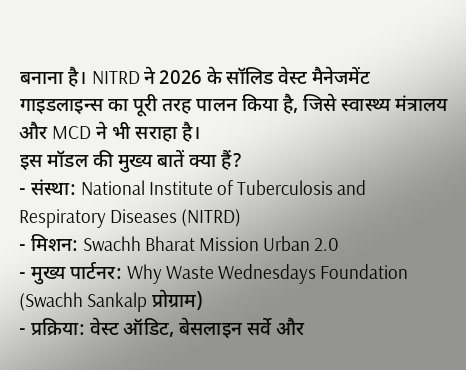बनाना है। NITRD ने 2026 के सॉलिड वेस्ट मैनेजमेंट गाइडलाइन्स का पूरी तरह पालन किया है, जिसे स्वास्थ्य मंत्रालय और MCD ने भी सराहा है।
इस मॉडल की मुख्य बातें क्या हैं?
- संस्था: National Institute of Tuberculosis and Respiratory Diseases (NITRD)
- मिशन: Swachh Bharat Mission Urban 2.0
- मुख्य पार्टनर: Why Waste Wednesdays Foundation (Swachh Sankalp प्रोग्राम)
- प्रक्रिया: वेस्ट ऑडिट, बेसलाइन सर्वे और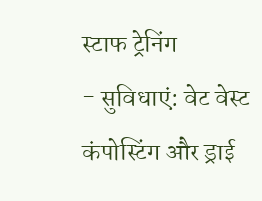स्टाफ ट्रेनिंग
- सुविधाएं: वेट वेस्ट कंपोस्टिंग और ड्राई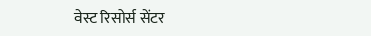वेस्ट रिसोर्स सेंटर